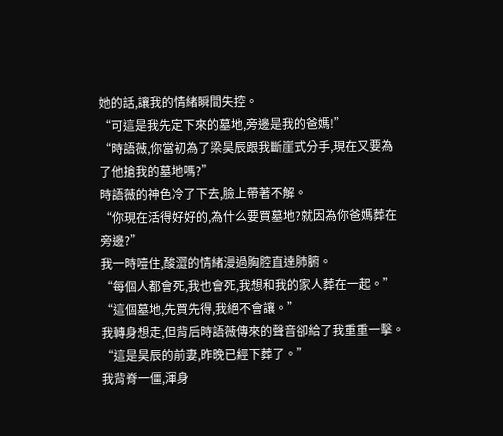她的話,讓我的情緒瞬間失控。
“可這是我先定下來的墓地,旁邊是我的爸媽!”
“時語薇,你當初為了梁昊辰跟我斷崖式分手,現在又要為了他搶我的墓地嗎?”
時語薇的神色冷了下去,臉上帶著不解。
“你現在活得好好的,為什么要買墓地?就因為你爸媽葬在旁邊?”
我一時噎住,酸澀的情緒漫過胸腔直達肺腑。
“每個人都會死,我也會死,我想和我的家人葬在一起。”
“這個墓地,先買先得,我絕不會讓。”
我轉身想走,但背后時語薇傳來的聲音卻給了我重重一擊。
“這是昊辰的前妻,昨晚已經下葬了。”
我背脊一僵,渾身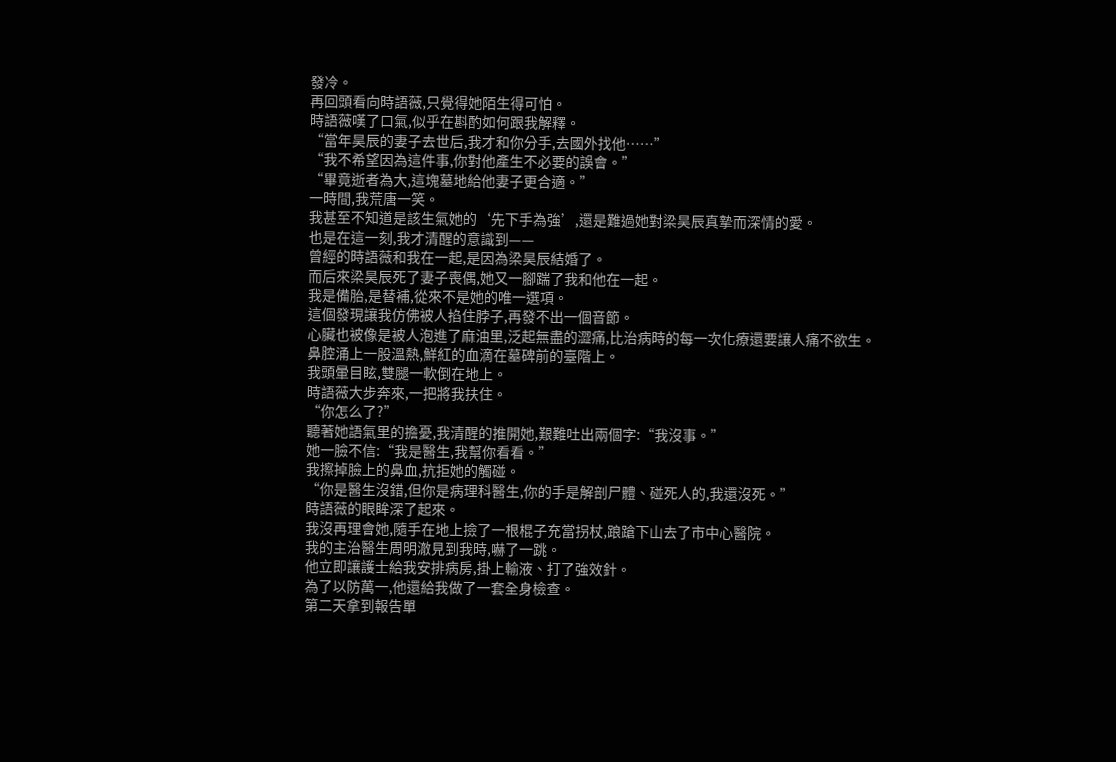發冷。
再回頭看向時語薇,只覺得她陌生得可怕。
時語薇嘆了口氣,似乎在斟酌如何跟我解釋。
“當年昊辰的妻子去世后,我才和你分手,去國外找他……”
“我不希望因為這件事,你對他產生不必要的誤會。”
“畢竟逝者為大,這塊墓地給他妻子更合適。”
一時間,我荒唐一笑。
我甚至不知道是該生氣她的‘先下手為強’,還是難過她對梁昊辰真摯而深情的愛。
也是在這一刻,我才清醒的意識到——
曾經的時語薇和我在一起,是因為梁昊辰結婚了。
而后來梁昊辰死了妻子喪偶,她又一腳踹了我和他在一起。
我是備胎,是替補,從來不是她的唯一選項。
這個發現讓我仿佛被人掐住脖子,再發不出一個音節。
心臟也被像是被人泡進了麻油里,泛起無盡的澀痛,比治病時的每一次化療還要讓人痛不欲生。
鼻腔涌上一股溫熱,鮮紅的血滴在墓碑前的臺階上。
我頭暈目眩,雙腿一軟倒在地上。
時語薇大步奔來,一把將我扶住。
“你怎么了?”
聽著她語氣里的擔憂,我清醒的推開她,艱難吐出兩個字:“我沒事。”
她一臉不信:“我是醫生,我幫你看看。”
我擦掉臉上的鼻血,抗拒她的觸碰。
“你是醫生沒錯,但你是病理科醫生,你的手是解剖尸體、碰死人的,我還沒死。”
時語薇的眼眸深了起來。
我沒再理會她,隨手在地上撿了一根棍子充當拐杖,踉蹌下山去了市中心醫院。
我的主治醫生周明澈見到我時,嚇了一跳。
他立即讓護士給我安排病房,掛上輸液、打了強效針。
為了以防萬一,他還給我做了一套全身檢查。
第二天拿到報告單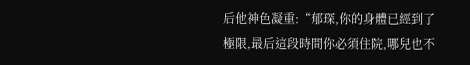后他神色凝重:“郁琛,你的身體已經到了極限,最后這段時間你必須住院,哪兒也不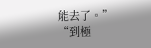能去了。”
“到極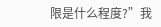限是什么程度?”我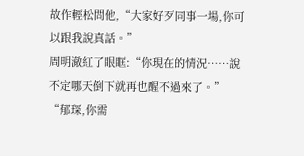故作輕松問他,“大家好歹同事一場,你可以跟我說真話。”
周明澈紅了眼眶:“你現在的情況……說不定哪天倒下就再也醒不過來了。”
“郁琛,你需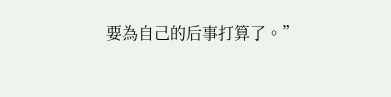要為自己的后事打算了。”